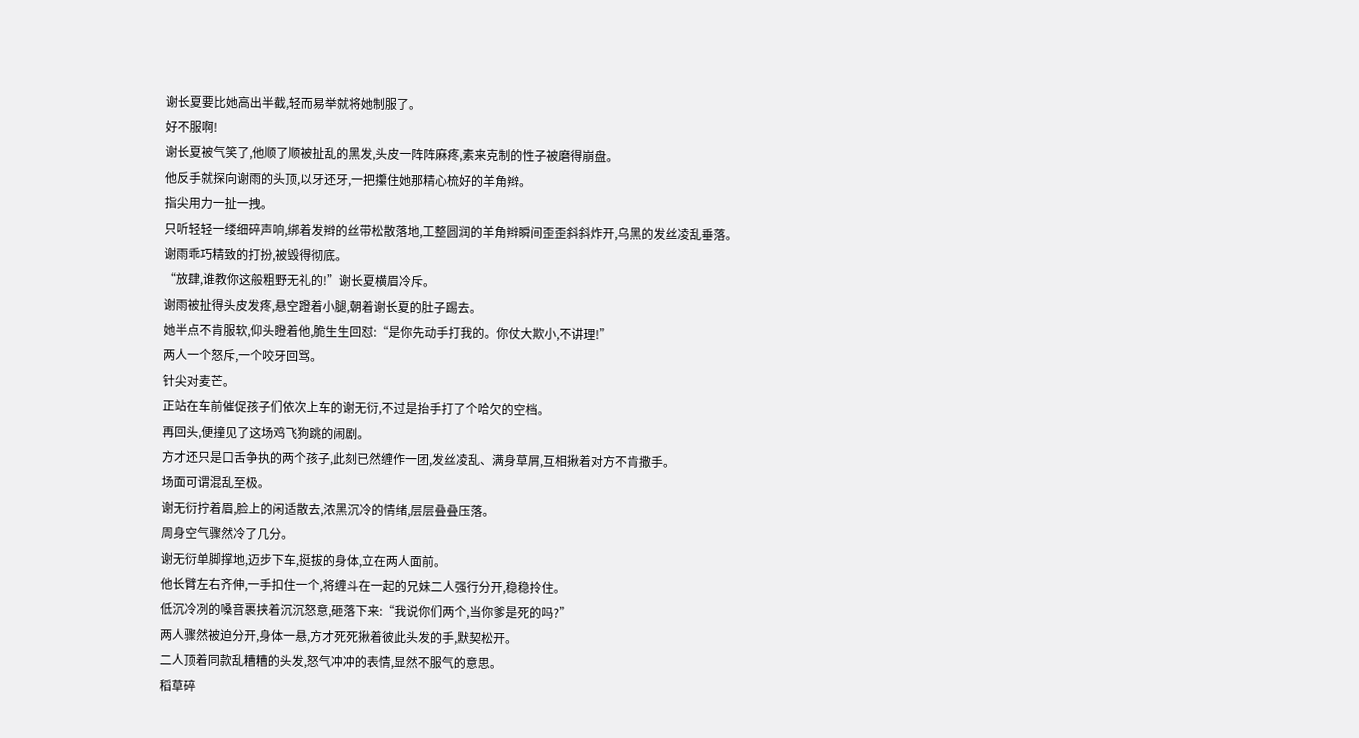谢长夏要比她高出半截,轻而易举就将她制服了。
好不服啊!
谢长夏被气笑了,他顺了顺被扯乱的黑发,头皮一阵阵麻疼,素来克制的性子被磨得崩盘。
他反手就探向谢雨的头顶,以牙还牙,一把攥住她那精心梳好的羊角辫。
指尖用力一扯一拽。
只听轻轻一缕细碎声响,绑着发辫的丝带松散落地,工整圆润的羊角辫瞬间歪歪斜斜炸开,乌黑的发丝凌乱垂落。
谢雨乖巧精致的打扮,被毁得彻底。
“放肆,谁教你这般粗野无礼的!”谢长夏横眉冷斥。
谢雨被扯得头皮发疼,悬空蹬着小腿,朝着谢长夏的肚子踢去。
她半点不肯服软,仰头瞪着他,脆生生回怼:“是你先动手打我的。你仗大欺小,不讲理!”
两人一个怒斥,一个咬牙回骂。
针尖对麦芒。
正站在车前催促孩子们依次上车的谢无衍,不过是抬手打了个哈欠的空档。
再回头,便撞见了这场鸡飞狗跳的闹剧。
方才还只是口舌争执的两个孩子,此刻已然缠作一团,发丝凌乱、满身草屑,互相揪着对方不肯撒手。
场面可谓混乱至极。
谢无衍拧着眉,脸上的闲适散去,浓黑沉冷的情绪,层层叠叠压落。
周身空气骤然冷了几分。
谢无衍单脚撑地,迈步下车,挺拔的身体,立在两人面前。
他长臂左右齐伸,一手扣住一个,将缠斗在一起的兄妹二人强行分开,稳稳拎住。
低沉冷冽的嗓音裹挟着沉沉怒意,砸落下来:“我说你们两个,当你爹是死的吗?”
两人骤然被迫分开,身体一悬,方才死死揪着彼此头发的手,默契松开。
二人顶着同款乱糟糟的头发,怒气冲冲的表情,显然不服气的意思。
稻草碎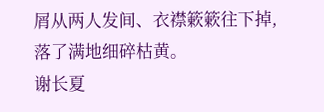屑从两人发间、衣襟簌簌往下掉,落了满地细碎枯黄。
谢长夏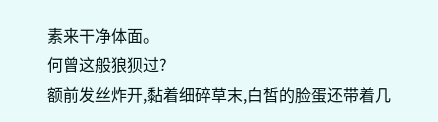素来干净体面。
何曾这般狼狈过?
额前发丝炸开,黏着细碎草末,白皙的脸蛋还带着几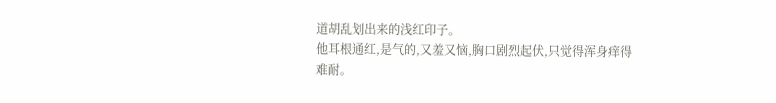道胡乱划出来的浅红印子。
他耳根通红,是气的,又羞又恼,胸口剧烈起伏,只觉得浑身痒得难耐。